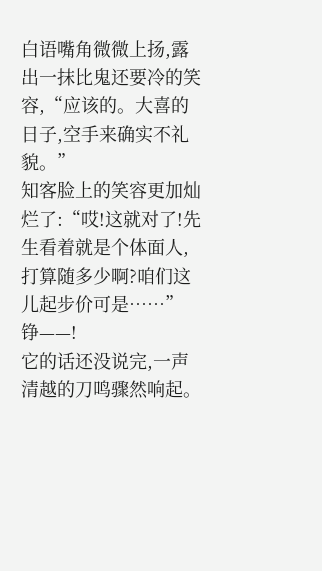白语嘴角微微上扬,露出一抹比鬼还要冷的笑容,“应该的。大喜的日子,空手来确实不礼貌。”
知客脸上的笑容更加灿烂了:“哎!这就对了!先生看着就是个体面人,打算随多少啊?咱们这儿起步价可是……”
铮——!
它的话还没说完,一声清越的刀鸣骤然响起。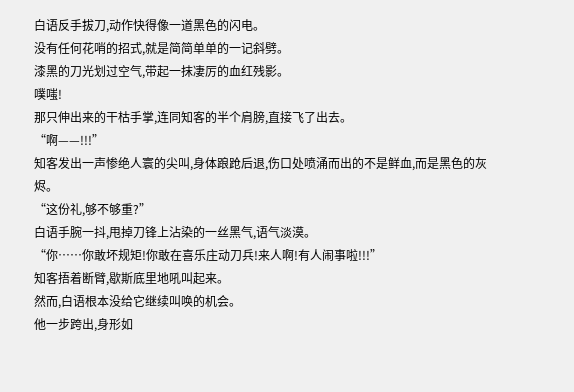白语反手拔刀,动作快得像一道黑色的闪电。
没有任何花哨的招式,就是简简单单的一记斜劈。
漆黑的刀光划过空气,带起一抹凄厉的血红残影。
噗嗤!
那只伸出来的干枯手掌,连同知客的半个肩膀,直接飞了出去。
“啊——!!!”
知客发出一声惨绝人寰的尖叫,身体踉跄后退,伤口处喷涌而出的不是鲜血,而是黑色的灰烬。
“这份礼,够不够重?”
白语手腕一抖,甩掉刀锋上沾染的一丝黑气,语气淡漠。
“你……你敢坏规矩!你敢在喜乐庄动刀兵!来人啊!有人闹事啦!!!”
知客捂着断臂,歇斯底里地吼叫起来。
然而,白语根本没给它继续叫唤的机会。
他一步跨出,身形如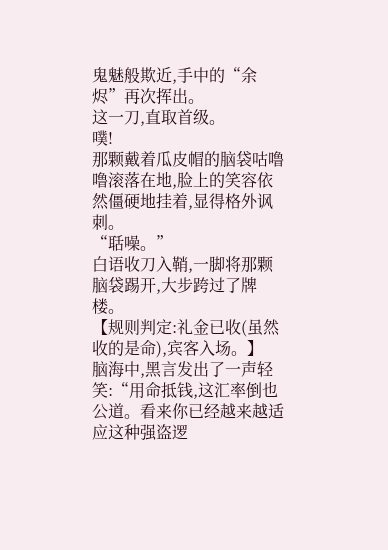鬼魅般欺近,手中的“余烬”再次挥出。
这一刀,直取首级。
噗!
那颗戴着瓜皮帽的脑袋咕噜噜滚落在地,脸上的笑容依然僵硬地挂着,显得格外讽刺。
“聒噪。”
白语收刀入鞘,一脚将那颗脑袋踢开,大步跨过了牌楼。
【规则判定:礼金已收(虽然收的是命),宾客入场。】
脑海中,黑言发出了一声轻笑:“用命抵钱,这汇率倒也公道。看来你已经越来越适应这种强盗逻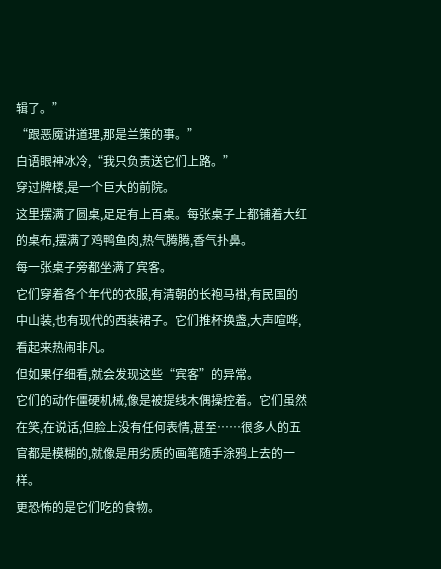辑了。”
“跟恶魇讲道理,那是兰策的事。”
白语眼神冰冷,“我只负责送它们上路。”
穿过牌楼,是一个巨大的前院。
这里摆满了圆桌,足足有上百桌。每张桌子上都铺着大红的桌布,摆满了鸡鸭鱼肉,热气腾腾,香气扑鼻。
每一张桌子旁都坐满了宾客。
它们穿着各个年代的衣服,有清朝的长袍马褂,有民国的中山装,也有现代的西装裙子。它们推杯换盏,大声喧哗,看起来热闹非凡。
但如果仔细看,就会发现这些“宾客”的异常。
它们的动作僵硬机械,像是被提线木偶操控着。它们虽然在笑,在说话,但脸上没有任何表情,甚至……很多人的五官都是模糊的,就像是用劣质的画笔随手涂鸦上去的一样。
更恐怖的是它们吃的食物。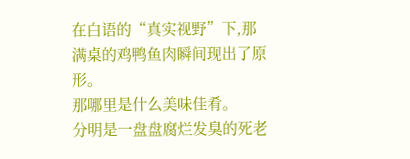在白语的“真实视野”下,那满桌的鸡鸭鱼肉瞬间现出了原形。
那哪里是什么美味佳肴。
分明是一盘盘腐烂发臭的死老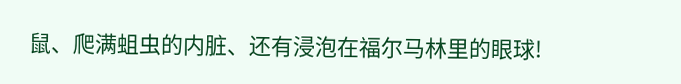鼠、爬满蛆虫的内脏、还有浸泡在福尔马林里的眼球!